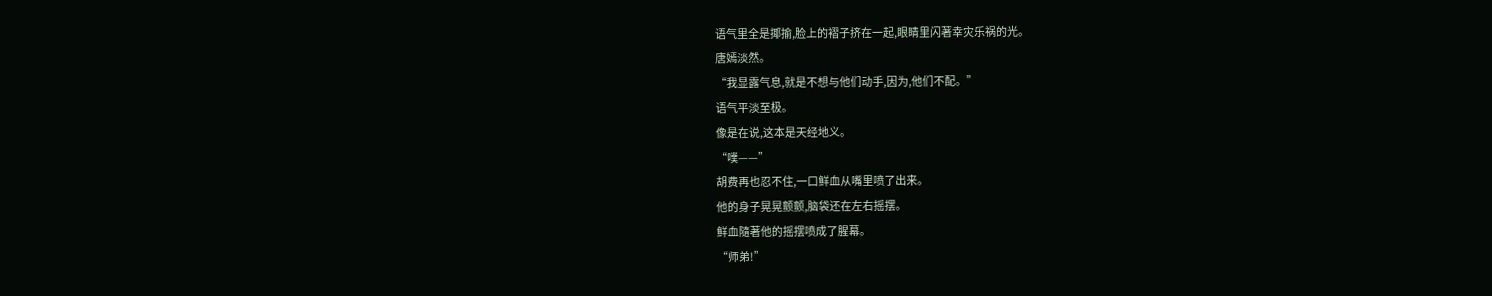语气里全是揶揄,脸上的褶子挤在一起,眼睛里闪著幸灾乐祸的光。
唐嫣淡然。
“我显露气息,就是不想与他们动手,因为,他们不配。”
语气平淡至极。
像是在说,这本是天经地义。
“噗——”
胡费再也忍不住,一口鲜血从嘴里喷了出来。
他的身子晃晃颤颤,脑袋还在左右摇摆。
鲜血隨著他的摇摆喷成了腥幕。
“师弟!”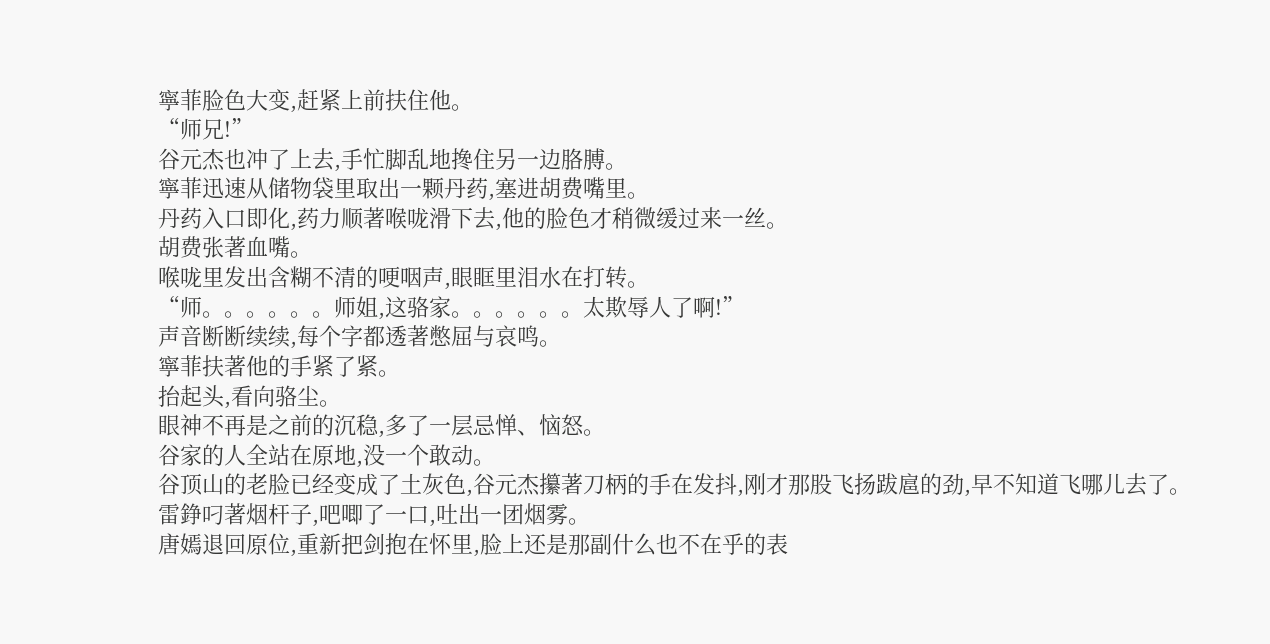寧菲脸色大变,赶紧上前扶住他。
“师兄!”
谷元杰也冲了上去,手忙脚乱地搀住另一边胳膊。
寧菲迅速从储物袋里取出一颗丹药,塞进胡费嘴里。
丹药入口即化,药力顺著喉咙滑下去,他的脸色才稍微缓过来一丝。
胡费张著血嘴。
喉咙里发出含糊不清的哽咽声,眼眶里泪水在打转。
“师。。。。。。师姐,这骆家。。。。。。太欺辱人了啊!”
声音断断续续,每个字都透著憋屈与哀鸣。
寧菲扶著他的手紧了紧。
抬起头,看向骆尘。
眼神不再是之前的沉稳,多了一层忌惮、恼怒。
谷家的人全站在原地,没一个敢动。
谷顶山的老脸已经变成了土灰色,谷元杰攥著刀柄的手在发抖,刚才那股飞扬跋扈的劲,早不知道飞哪儿去了。
雷錚叼著烟杆子,吧唧了一口,吐出一团烟雾。
唐嫣退回原位,重新把剑抱在怀里,脸上还是那副什么也不在乎的表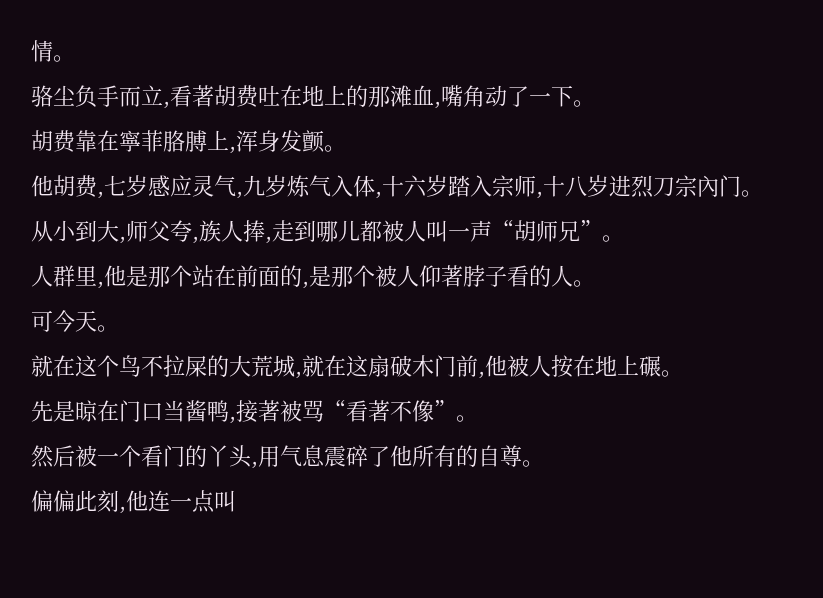情。
骆尘负手而立,看著胡费吐在地上的那滩血,嘴角动了一下。
胡费靠在寧菲胳膊上,浑身发颤。
他胡费,七岁感应灵气,九岁炼气入体,十六岁踏入宗师,十八岁进烈刀宗內门。
从小到大,师父夸,族人捧,走到哪儿都被人叫一声“胡师兄”。
人群里,他是那个站在前面的,是那个被人仰著脖子看的人。
可今天。
就在这个鸟不拉屎的大荒城,就在这扇破木门前,他被人按在地上碾。
先是晾在门口当酱鸭,接著被骂“看著不像”。
然后被一个看门的丫头,用气息震碎了他所有的自尊。
偏偏此刻,他连一点叫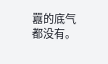囂的底气都没有。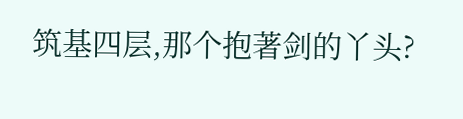筑基四层,那个抱著剑的丫头?